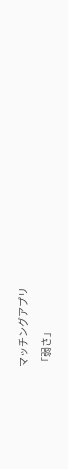マッチングアプリ
「弱さ」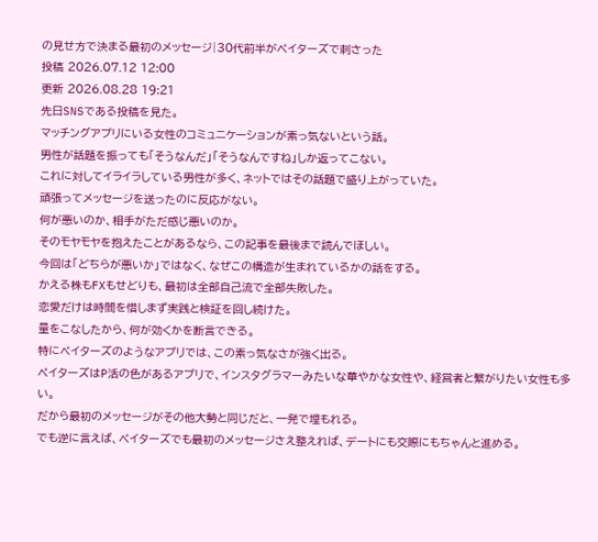の見せ方で決まる最初のメッセージ|30代前半がペイターズで刺さった
投稿 2026.07.12 12:00
更新 2026.08.28 19:21
先日SNSである投稿を見た。
マッチングアプリにいる女性のコミュニケーションが素っ気ないという話。
男性が話題を振っても「そうなんだ」「そうなんですね」しか返ってこない。
これに対してイライラしている男性が多く、ネットではその話題で盛り上がっていた。
頑張ってメッセージを送ったのに反応がない。
何が悪いのか、相手がただ感じ悪いのか。
そのモヤモヤを抱えたことがあるなら、この記事を最後まで読んでほしい。
今回は「どちらが悪いか」ではなく、なぜこの構造が生まれているかの話をする。
かえる株もFXもせどりも、最初は全部自己流で全部失敗した。
恋愛だけは時間を惜しまず実践と検証を回し続けた。
量をこなしたから、何が効くかを断言できる。
特にペイターズのようなアプリでは、この素っ気なさが強く出る。
ペイターズはP活の色があるアプリで、インスタグラマーみたいな華やかな女性や、経営者と繋がりたい女性も多い。
だから最初のメッセージがその他大勢と同じだと、一発で埋もれる。
でも逆に言えば、ペイターズでも最初のメッセージさえ整えれば、デートにも交際にもちゃんと進める。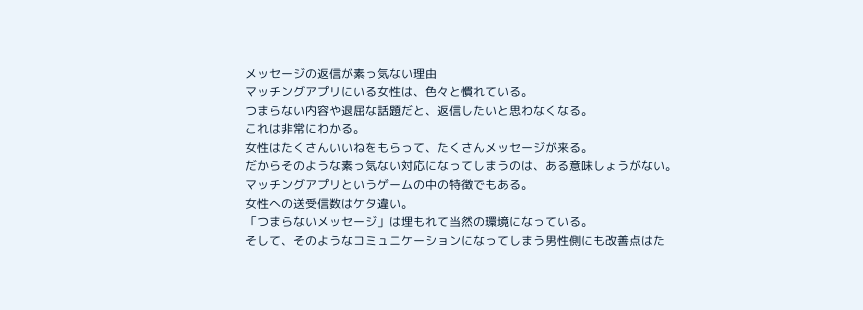メッセージの返信が素っ気ない理由
マッチングアプリにいる女性は、色々と慣れている。
つまらない内容や退屈な話題だと、返信したいと思わなくなる。
これは非常にわかる。
女性はたくさんいいねをもらって、たくさんメッセージが来る。
だからそのような素っ気ない対応になってしまうのは、ある意味しょうがない。
マッチングアプリというゲームの中の特徴でもある。
女性への送受信数はケタ違い。
「つまらないメッセージ」は埋もれて当然の環境になっている。
そして、そのようなコミュニケーションになってしまう男性側にも改善点はた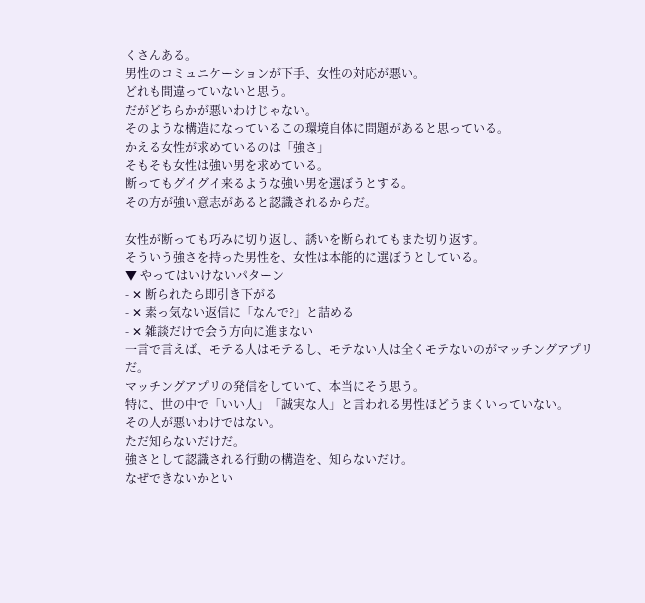くさんある。
男性のコミュニケーションが下手、女性の対応が悪い。
どれも間違っていないと思う。
だがどちらかが悪いわけじゃない。
そのような構造になっているこの環境自体に問題があると思っている。
かえる女性が求めているのは「強さ」
そもそも女性は強い男を求めている。
断ってもグイグイ来るような強い男を選ぼうとする。
その方が強い意志があると認識されるからだ。

女性が断っても巧みに切り返し、誘いを断られてもまた切り返す。
そういう強さを持った男性を、女性は本能的に選ぼうとしている。
▼ やってはいけないパターン
- ✕ 断られたら即引き下がる
- ✕ 素っ気ない返信に「なんで?」と詰める
- ✕ 雑談だけで会う方向に進まない
一言で言えば、モテる人はモテるし、モテない人は全くモテないのがマッチングアプリだ。
マッチングアプリの発信をしていて、本当にそう思う。
特に、世の中で「いい人」「誠実な人」と言われる男性ほどうまくいっていない。
その人が悪いわけではない。
ただ知らないだけだ。
強さとして認識される行動の構造を、知らないだけ。
なぜできないかとい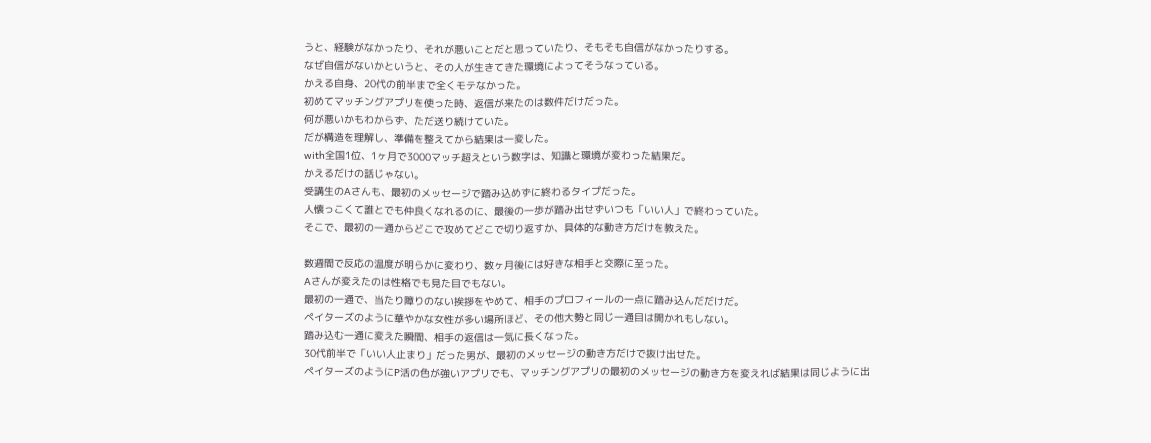うと、経験がなかったり、それが悪いことだと思っていたり、そもそも自信がなかったりする。
なぜ自信がないかというと、その人が生きてきた環境によってそうなっている。
かえる自身、20代の前半まで全くモテなかった。
初めてマッチングアプリを使った時、返信が来たのは数件だけだった。
何が悪いかもわからず、ただ送り続けていた。
だが構造を理解し、準備を整えてから結果は一変した。
with全国1位、1ヶ月で3000マッチ超えという数字は、知識と環境が変わった結果だ。
かえるだけの話じゃない。
受講生のAさんも、最初のメッセージで踏み込めずに終わるタイプだった。
人懐っこくて誰とでも仲良くなれるのに、最後の一歩が踏み出せずいつも「いい人」で終わっていた。
そこで、最初の一通からどこで攻めてどこで切り返すか、具体的な動き方だけを教えた。

数週間で反応の温度が明らかに変わり、数ヶ月後には好きな相手と交際に至った。
Aさんが変えたのは性格でも見た目でもない。
最初の一通で、当たり障りのない挨拶をやめて、相手のプロフィールの一点に踏み込んだだけだ。
ペイターズのように華やかな女性が多い場所ほど、その他大勢と同じ一通目は開かれもしない。
踏み込む一通に変えた瞬間、相手の返信は一気に長くなった。
30代前半で「いい人止まり」だった男が、最初のメッセージの動き方だけで抜け出せた。
ペイターズのようにP活の色が強いアプリでも、マッチングアプリの最初のメッセージの動き方を変えれば結果は同じように出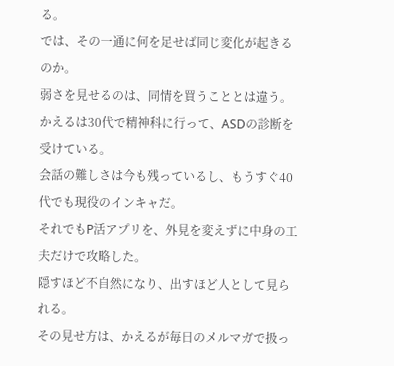る。
では、その一通に何を足せば同じ変化が起きるのか。
弱さを見せるのは、同情を買うこととは違う。
かえるは30代で精神科に行って、ASDの診断を受けている。
会話の難しさは今も残っているし、もうすぐ40代でも現役のインキャだ。
それでもP活アプリを、外見を変えずに中身の工夫だけで攻略した。
隠すほど不自然になり、出すほど人として見られる。
その見せ方は、かえるが毎日のメルマガで扱っ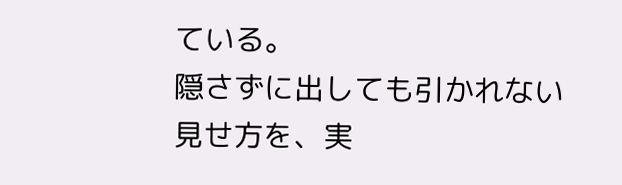ている。
隠さずに出しても引かれない見せ方を、実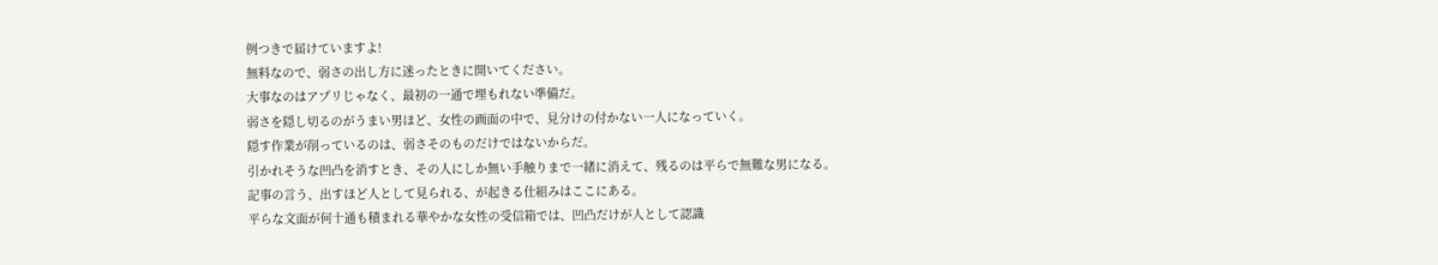例つきで届けていますよ!
無料なので、弱さの出し方に迷ったときに開いてください。
大事なのはアプリじゃなく、最初の一通で埋もれない準備だ。
弱さを隠し切るのがうまい男ほど、女性の画面の中で、見分けの付かない一人になっていく。
隠す作業が削っているのは、弱さそのものだけではないからだ。
引かれそうな凹凸を消すとき、その人にしか無い手触りまで一緒に消えて、残るのは平らで無難な男になる。
記事の言う、出すほど人として見られる、が起きる仕組みはここにある。
平らな文面が何十通も積まれる華やかな女性の受信箱では、凹凸だけが人として認識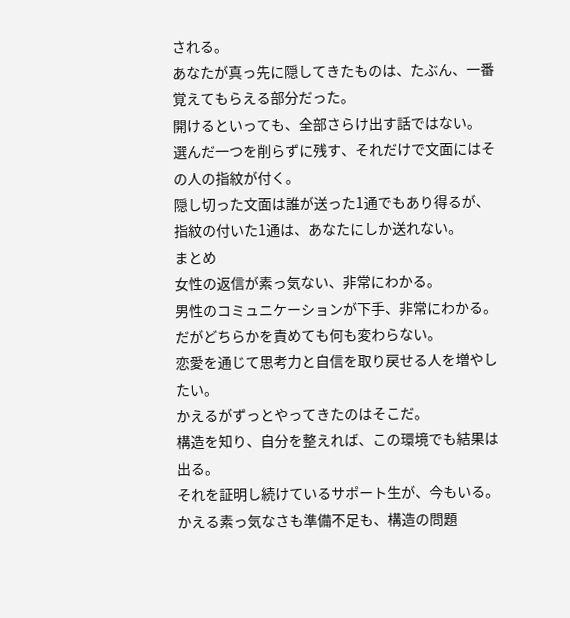される。
あなたが真っ先に隠してきたものは、たぶん、一番覚えてもらえる部分だった。
開けるといっても、全部さらけ出す話ではない。
選んだ一つを削らずに残す、それだけで文面にはその人の指紋が付く。
隠し切った文面は誰が送った1通でもあり得るが、指紋の付いた1通は、あなたにしか送れない。
まとめ
女性の返信が素っ気ない、非常にわかる。
男性のコミュニケーションが下手、非常にわかる。
だがどちらかを責めても何も変わらない。
恋愛を通じて思考力と自信を取り戻せる人を増やしたい。
かえるがずっとやってきたのはそこだ。
構造を知り、自分を整えれば、この環境でも結果は出る。
それを証明し続けているサポート生が、今もいる。
かえる素っ気なさも準備不足も、構造の問題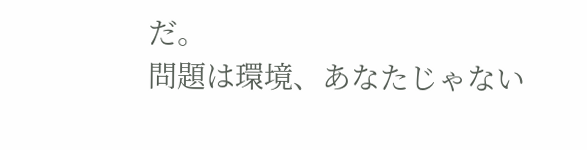だ。
問題は環境、あなたじゃない